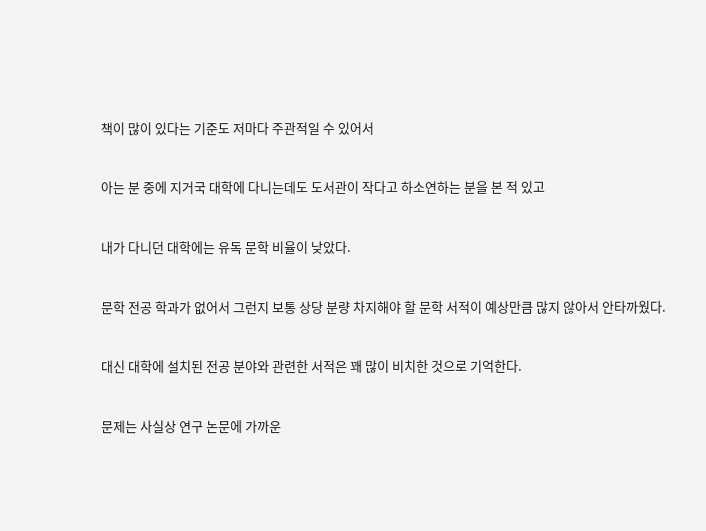책이 많이 있다는 기준도 저마다 주관적일 수 있어서


아는 분 중에 지거국 대학에 다니는데도 도서관이 작다고 하소연하는 분을 본 적 있고


내가 다니던 대학에는 유독 문학 비율이 낮았다.


문학 전공 학과가 없어서 그런지 보통 상당 분량 차지해야 할 문학 서적이 예상만큼 많지 않아서 안타까웠다.


대신 대학에 설치된 전공 분야와 관련한 서적은 꽤 많이 비치한 것으로 기억한다.


문제는 사실상 연구 논문에 가까운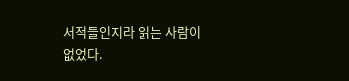서적들인지라 읽는 사람이 없었다.